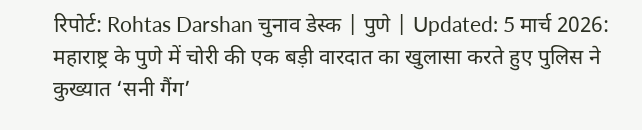रिपोर्ट: Rohtas Darshan चुनाव डेस्क | पुणे | Updated: 5 मार्च 2026: महाराष्ट्र के पुणे में चोरी की एक बड़ी वारदात का खुलासा करते हुए पुलिस ने कुख्यात ‘सनी गैंग’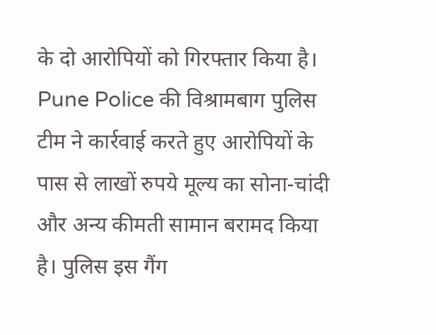के दो आरोपियों को गिरफ्तार किया है। Pune Police की विश्रामबाग पुलिस टीम ने कार्रवाई करते हुए आरोपियों के पास से लाखों रुपये मूल्य का सोना-चांदी और अन्य कीमती सामान बरामद किया है। पुलिस इस गैंग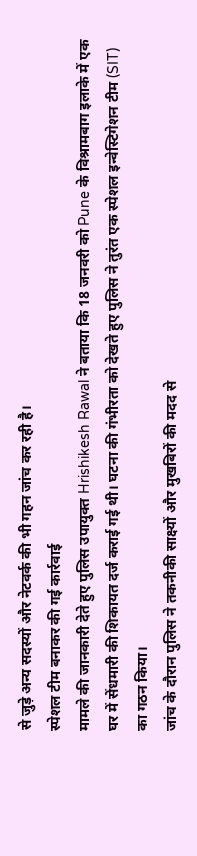से जुड़े अन्य सदस्यों और नेटवर्क की भी गहन जांच कर रही है।
स्पेशल टीम बनाकर की गई कार्रवाई
मामले की जानकारी देते हुए पुलिस उपायुक्त Hrishikesh Rawal ने बताया कि 18 जनवरी को Pune के विश्रामबाग इलाके में एक घर में सेंधमारी की शिकायत दर्ज कराई गई थी। घटना की गंभीरता को देखते हुए पुलिस ने तुरंत एक स्पेशल इन्वेस्टिगेशन टीम (SIT) का गठन किया।
जांच के दौरान पुलिस ने तकनीकी साक्ष्यों और मुखबिरों की मदद से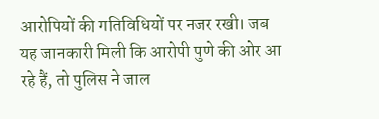आरोपियों की गतिविधियों पर नजर रखी। जब यह जानकारी मिली कि आरोपी पुणे की ओर आ रहे हैं, तो पुलिस ने जाल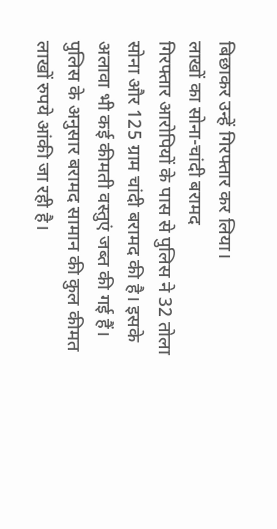बिछाकर उन्हें गिरफ्तार कर लिया।
लाखों का सोना-चांदी बरामद
गिरफ्तार आरोपियों के पास से पुलिस ने 32 तोला सोना और 125 ग्राम चांदी बरामद की है। इसके अलावा भी कई कीमती वस्तुएं जब्त की गई हैं। पुलिस के अनुसार बरामद सामान की कुल कीमत लाखों रुपये आंकी जा रही है।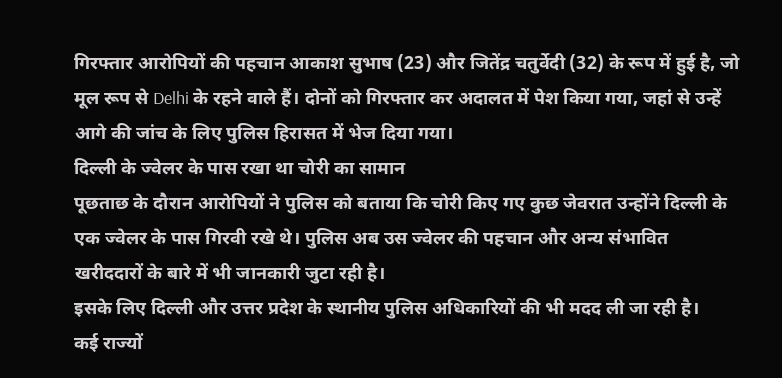गिरफ्तार आरोपियों की पहचान आकाश सुभाष (23) और जितेंद्र चतुर्वेदी (32) के रूप में हुई है, जो मूल रूप से Delhi के रहने वाले हैं। दोनों को गिरफ्तार कर अदालत में पेश किया गया, जहां से उन्हें आगे की जांच के लिए पुलिस हिरासत में भेज दिया गया।
दिल्ली के ज्वेलर के पास रखा था चोरी का सामान
पूछताछ के दौरान आरोपियों ने पुलिस को बताया कि चोरी किए गए कुछ जेवरात उन्होंने दिल्ली के एक ज्वेलर के पास गिरवी रखे थे। पुलिस अब उस ज्वेलर की पहचान और अन्य संभावित खरीददारों के बारे में भी जानकारी जुटा रही है।
इसके लिए दिल्ली और उत्तर प्रदेश के स्थानीय पुलिस अधिकारियों की भी मदद ली जा रही है।
कई राज्यों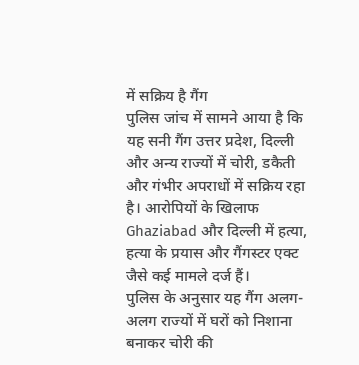में सक्रिय है गैंग
पुलिस जांच में सामने आया है कि यह सनी गैंग उत्तर प्रदेश, दिल्ली और अन्य राज्यों में चोरी, डकैती और गंभीर अपराधों में सक्रिय रहा है। आरोपियों के खिलाफ Ghaziabad और दिल्ली में हत्या, हत्या के प्रयास और गैंगस्टर एक्ट जैसे कई मामले दर्ज हैं।
पुलिस के अनुसार यह गैंग अलग-अलग राज्यों में घरों को निशाना बनाकर चोरी की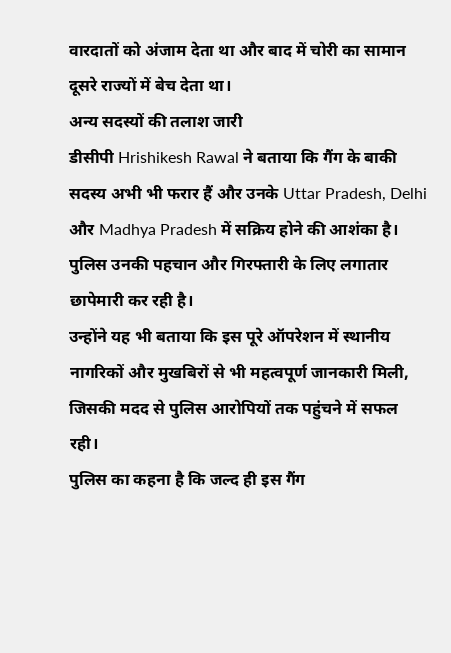वारदातों को अंजाम देता था और बाद में चोरी का सामान दूसरे राज्यों में बेच देता था।
अन्य सदस्यों की तलाश जारी
डीसीपी Hrishikesh Rawal ने बताया कि गैंग के बाकी सदस्य अभी भी फरार हैं और उनके Uttar Pradesh, Delhi और Madhya Pradesh में सक्रिय होने की आशंका है। पुलिस उनकी पहचान और गिरफ्तारी के लिए लगातार छापेमारी कर रही है।
उन्होंने यह भी बताया कि इस पूरे ऑपरेशन में स्थानीय नागरिकों और मुखबिरों से भी महत्वपूर्ण जानकारी मिली, जिसकी मदद से पुलिस आरोपियों तक पहुंचने में सफल रही।
पुलिस का कहना है कि जल्द ही इस गैंग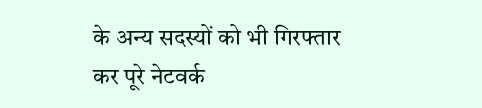के अन्य सदस्यों को भी गिरफ्तार कर पूरे नेटवर्क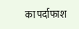का पर्दाफाश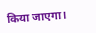किया जाएगा।